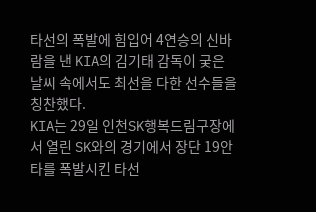타선의 폭발에 힘입어 4연승의 신바람을 낸 KIA의 김기태 감독이 궂은 날씨 속에서도 최선을 다한 선수들을 칭찬했다.
KIA는 29일 인천SK행복드림구장에서 열린 SK와의 경기에서 장단 19안타를 폭발시킨 타선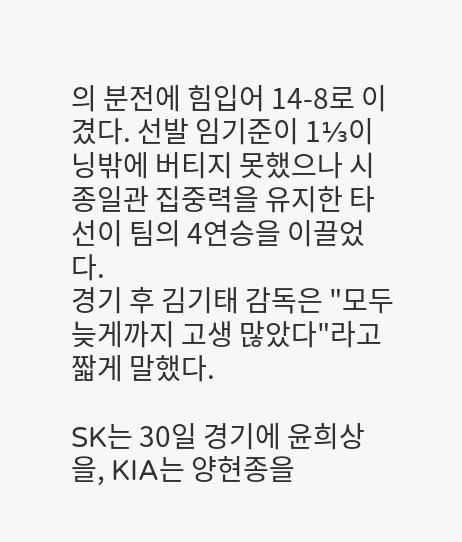의 분전에 힘입어 14-8로 이겼다. 선발 임기준이 1⅓이닝밖에 버티지 못했으나 시종일관 집중력을 유지한 타선이 팀의 4연승을 이끌었다.
경기 후 김기태 감독은 "모두 늦게까지 고생 많았다"라고 짧게 말했다.

SK는 30일 경기에 윤희상을, KIA는 양현종을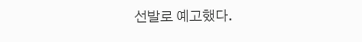선발로 예고했다.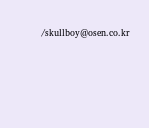/skullboy@osen.co.kr